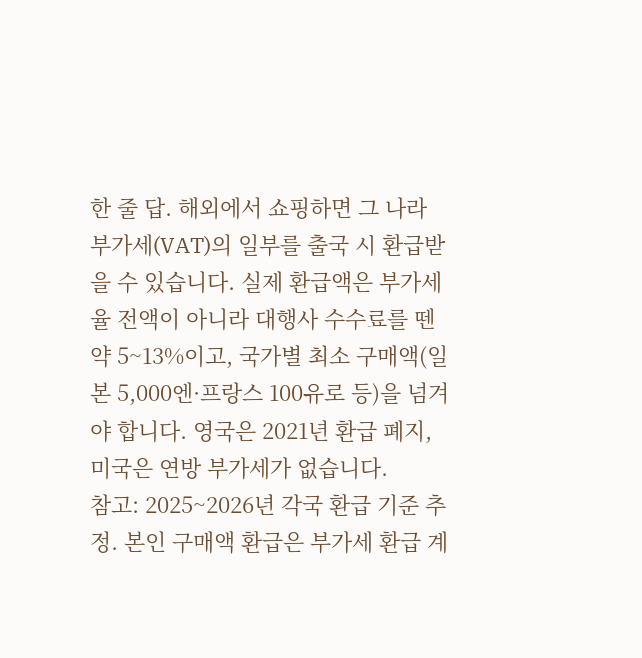한 줄 답. 해외에서 쇼핑하면 그 나라 부가세(VAT)의 일부를 출국 시 환급받을 수 있습니다. 실제 환급액은 부가세율 전액이 아니라 대행사 수수료를 뗀 약 5~13%이고, 국가별 최소 구매액(일본 5,000엔·프랑스 100유로 등)을 넘겨야 합니다. 영국은 2021년 환급 폐지, 미국은 연방 부가세가 없습니다.
참고: 2025~2026년 각국 환급 기준 추정. 본인 구매액 환급은 부가세 환급 계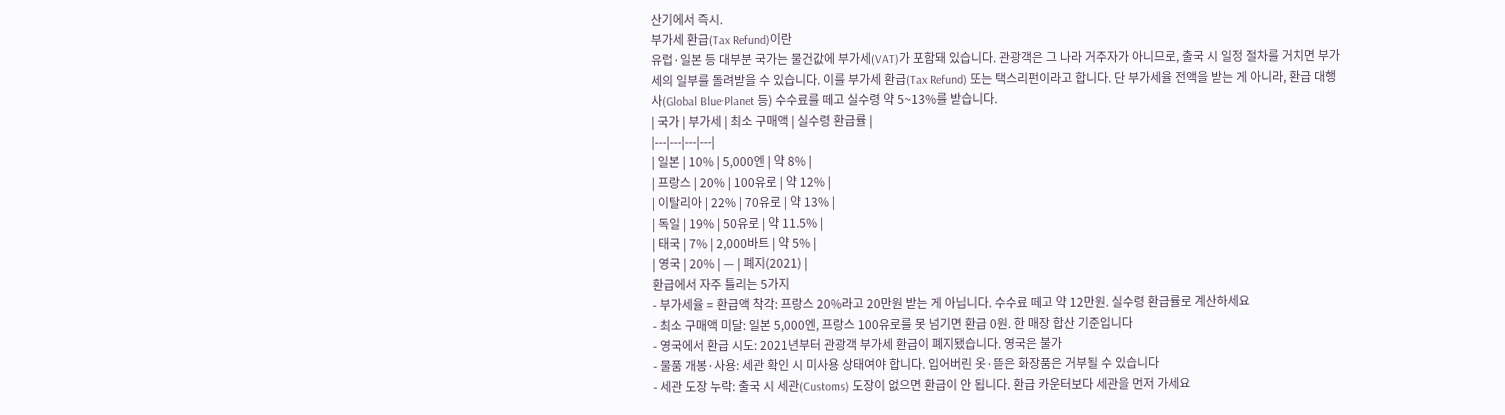산기에서 즉시.
부가세 환급(Tax Refund)이란
유럽·일본 등 대부분 국가는 물건값에 부가세(VAT)가 포함돼 있습니다. 관광객은 그 나라 거주자가 아니므로, 출국 시 일정 절차를 거치면 부가세의 일부를 돌려받을 수 있습니다. 이를 부가세 환급(Tax Refund) 또는 택스리펀이라고 합니다. 단 부가세율 전액을 받는 게 아니라, 환급 대행사(Global Blue·Planet 등) 수수료를 떼고 실수령 약 5~13%를 받습니다.
| 국가 | 부가세 | 최소 구매액 | 실수령 환급률 |
|---|---|---|---|
| 일본 | 10% | 5,000엔 | 약 8% |
| 프랑스 | 20% | 100유로 | 약 12% |
| 이탈리아 | 22% | 70유로 | 약 13% |
| 독일 | 19% | 50유로 | 약 11.5% |
| 태국 | 7% | 2,000바트 | 약 5% |
| 영국 | 20% | — | 폐지(2021) |
환급에서 자주 틀리는 5가지
- 부가세율 = 환급액 착각: 프랑스 20%라고 20만원 받는 게 아닙니다. 수수료 떼고 약 12만원. 실수령 환급률로 계산하세요
- 최소 구매액 미달: 일본 5,000엔, 프랑스 100유로를 못 넘기면 환급 0원. 한 매장 합산 기준입니다
- 영국에서 환급 시도: 2021년부터 관광객 부가세 환급이 폐지됐습니다. 영국은 불가
- 물품 개봉·사용: 세관 확인 시 미사용 상태여야 합니다. 입어버린 옷·뜯은 화장품은 거부될 수 있습니다
- 세관 도장 누락: 출국 시 세관(Customs) 도장이 없으면 환급이 안 됩니다. 환급 카운터보다 세관을 먼저 가세요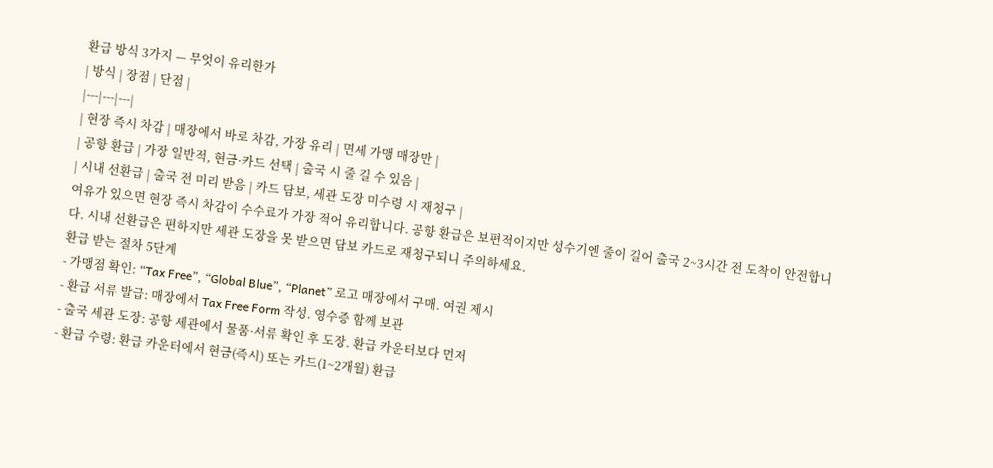환급 방식 3가지 — 무엇이 유리한가
| 방식 | 장점 | 단점 |
|---|---|---|
| 현장 즉시 차감 | 매장에서 바로 차감, 가장 유리 | 면세 가맹 매장만 |
| 공항 환급 | 가장 일반적, 현금·카드 선택 | 출국 시 줄 길 수 있음 |
| 시내 선환급 | 출국 전 미리 받음 | 카드 담보, 세관 도장 미수령 시 재청구 |
여유가 있으면 현장 즉시 차감이 수수료가 가장 적어 유리합니다. 공항 환급은 보편적이지만 성수기엔 줄이 길어 출국 2~3시간 전 도착이 안전합니다. 시내 선환급은 편하지만 세관 도장을 못 받으면 담보 카드로 재청구되니 주의하세요.
환급 받는 절차 5단계
- 가맹점 확인: “Tax Free”, “Global Blue”, “Planet” 로고 매장에서 구매. 여권 제시
- 환급 서류 발급: 매장에서 Tax Free Form 작성. 영수증 함께 보관
- 출국 세관 도장: 공항 세관에서 물품·서류 확인 후 도장. 환급 카운터보다 먼저
- 환급 수령: 환급 카운터에서 현금(즉시) 또는 카드(1~2개월) 환급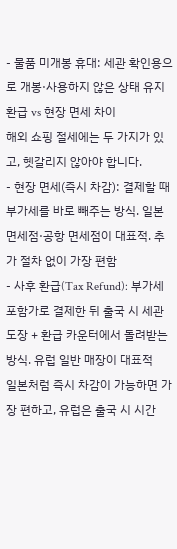- 물품 미개봉 휴대: 세관 확인용으로 개봉·사용하지 않은 상태 유지
환급 vs 현장 면세 차이
해외 쇼핑 절세에는 두 가지가 있고, 헷갈리지 않아야 합니다.
- 현장 면세(즉시 차감): 결제할 때 부가세를 바로 빼주는 방식. 일본 면세점·공항 면세점이 대표적. 추가 절차 없이 가장 편함
- 사후 환급(Tax Refund): 부가세 포함가로 결제한 뒤 출국 시 세관 도장 + 환급 카운터에서 돌려받는 방식. 유럽 일반 매장이 대표적
일본처럼 즉시 차감이 가능하면 가장 편하고, 유럽은 출국 시 시간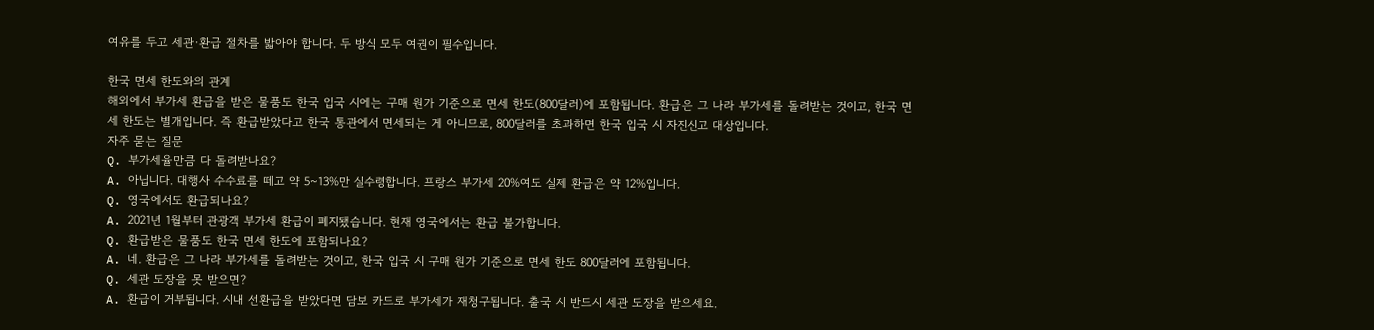여유를 두고 세관·환급 절차를 밟아야 합니다. 두 방식 모두 여권이 필수입니다.

한국 면세 한도와의 관계
해외에서 부가세 환급을 받은 물품도 한국 입국 시에는 구매 원가 기준으로 면세 한도(800달러)에 포함됩니다. 환급은 그 나라 부가세를 돌려받는 것이고, 한국 면세 한도는 별개입니다. 즉 환급받았다고 한국 통관에서 면세되는 게 아니므로, 800달러를 초과하면 한국 입국 시 자진신고 대상입니다.
자주 묻는 질문
Q. 부가세율만큼 다 돌려받나요?
A. 아닙니다. 대행사 수수료를 떼고 약 5~13%만 실수령합니다. 프랑스 부가세 20%여도 실제 환급은 약 12%입니다.
Q. 영국에서도 환급되나요?
A. 2021년 1월부터 관광객 부가세 환급이 폐지됐습니다. 현재 영국에서는 환급 불가합니다.
Q. 환급받은 물품도 한국 면세 한도에 포함되나요?
A. 네. 환급은 그 나라 부가세를 돌려받는 것이고, 한국 입국 시 구매 원가 기준으로 면세 한도 800달러에 포함됩니다.
Q. 세관 도장을 못 받으면?
A. 환급이 거부됩니다. 시내 선환급을 받았다면 담보 카드로 부가세가 재청구됩니다. 출국 시 반드시 세관 도장을 받으세요.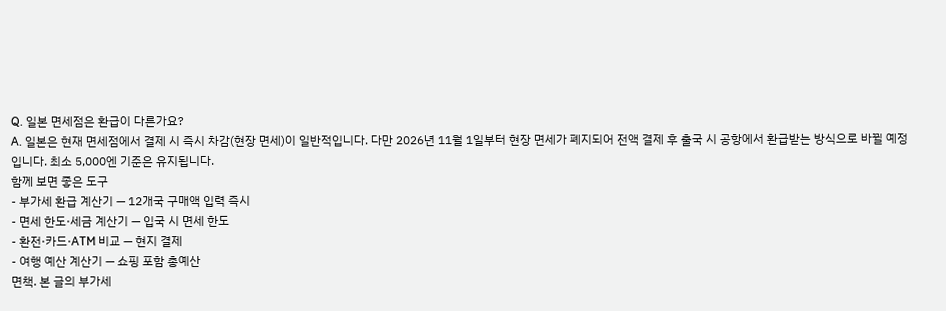Q. 일본 면세점은 환급이 다른가요?
A. 일본은 현재 면세점에서 결제 시 즉시 차감(현장 면세)이 일반적입니다. 다만 2026년 11월 1일부터 현장 면세가 폐지되어 전액 결제 후 출국 시 공항에서 환급받는 방식으로 바뀔 예정입니다. 최소 5,000엔 기준은 유지됩니다.
함께 보면 좋은 도구
- 부가세 환급 계산기 — 12개국 구매액 입력 즉시
- 면세 한도·세금 계산기 — 입국 시 면세 한도
- 환전·카드·ATM 비교 — 현지 결제
- 여행 예산 계산기 — 쇼핑 포함 총예산
면책. 본 글의 부가세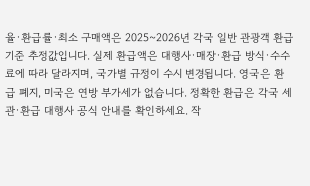율·환급률·최소 구매액은 2025~2026년 각국 일반 관광객 환급 기준 추정값입니다. 실제 환급액은 대행사·매장·환급 방식·수수료에 따라 달라지며, 국가별 규정이 수시 변경됩니다. 영국은 환급 폐지, 미국은 연방 부가세가 없습니다. 정확한 환급은 각국 세관·환급 대행사 공식 안내를 확인하세요. 작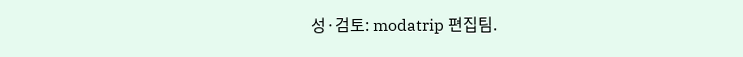성·검토: modatrip 편집팀.